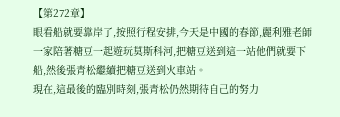【第272章】
眼看船就要靠岸了,按照行程安排,今天是中國的春節,麗利雅老師一家陪著糖豆一起遊玩莫斯科河,把糖豆送到這一站他們就要下船,然後張青松繼續把糖豆送到火車站。
現在,這最後的臨別時刻,張青松仍然期待自己的努力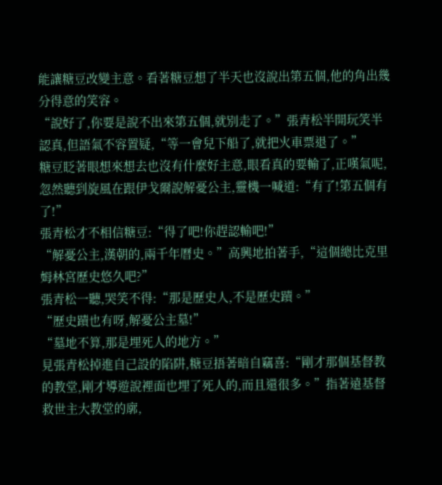能讓糖豆改變主意。看著糖豆想了半天也沒說出第五個,他的角出幾分得意的笑容。
“說好了,你要是說不出來第五個,就別走了。”張青松半開玩笑半認真,但語氣不容置疑,“等一會兒下船了,就把火車票退了。”
糖豆眨著眼想來想去也沒有什麼好主意,眼看真的要輸了,正嘆氣呢,忽然聽到旋風在跟伊戈爾說解憂公主,靈機一喊道:“有了!第五個有了!”
張青松才不相信糖豆:“得了吧!你趕認輸吧!”
“解憂公主,漢朝的,兩千年曆史。”高興地拍著手,“這個總比克里姆林宮歷史悠久吧?”
張青松一聽,哭笑不得:“那是歷史人,不是歷史蹟。”
“歷史蹟也有呀,解憂公主墓!”
“墓地不算,那是埋死人的地方。”
見張青松掉進自己設的陷阱,糖豆捂著暗自竊喜:“剛才那個基督教的教堂,剛才導遊說裡面也埋了死人的,而且還很多。”指著遠基督救世主大教堂的廓,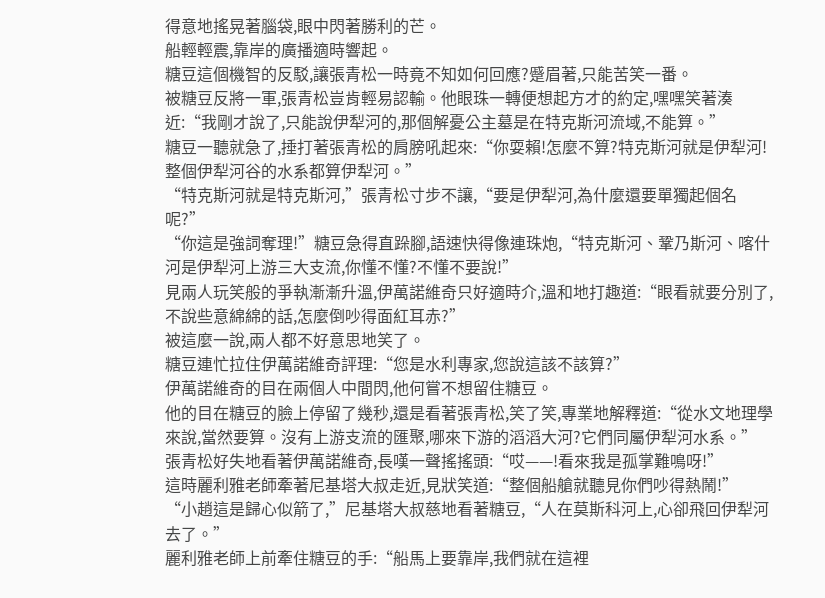得意地搖晃著腦袋,眼中閃著勝利的芒。
船輕輕震,靠岸的廣播適時響起。
糖豆這個機智的反駁,讓張青松一時竟不知如何回應?蹙眉著,只能苦笑一番。
被糖豆反將一軍,張青松豈肯輕易認輸。他眼珠一轉便想起方才的約定,嘿嘿笑著湊近:“我剛才說了,只能說伊犁河的,那個解憂公主墓是在特克斯河流域,不能算。”
糖豆一聽就急了,捶打著張青松的肩膀吼起來:“你耍賴!怎麼不算?特克斯河就是伊犁河!整個伊犁河谷的水系都算伊犁河。”
“特克斯河就是特克斯河,”張青松寸步不讓,“要是伊犁河,為什麼還要單獨起個名呢?”
“你這是強詞奪理!”糖豆急得直跺腳,語速快得像連珠炮,“特克斯河、鞏乃斯河、喀什河是伊犁河上游三大支流,你懂不懂?不懂不要說!”
見兩人玩笑般的爭執漸漸升溫,伊萬諾維奇只好適時介,溫和地打趣道:“眼看就要分別了,不說些意綿綿的話,怎麼倒吵得面紅耳赤?”
被這麼一說,兩人都不好意思地笑了。
糖豆連忙拉住伊萬諾維奇評理:“您是水利專家,您說這該不該算?”
伊萬諾維奇的目在兩個人中間閃,他何嘗不想留住糖豆。
他的目在糖豆的臉上停留了幾秒,還是看著張青松,笑了笑,專業地解釋道:“從水文地理學來說,當然要算。沒有上游支流的匯聚,哪來下游的滔滔大河?它們同屬伊犁河水系。”
張青松好失地看著伊萬諾維奇,長嘆一聲搖搖頭:“哎——!看來我是孤掌難鳴呀!”
這時麗利雅老師牽著尼基塔大叔走近,見狀笑道:“整個船艙就聽見你們吵得熱鬧!”
“小趙這是歸心似箭了,”尼基塔大叔慈地看著糖豆,“人在莫斯科河上,心卻飛回伊犁河去了。”
麗利雅老師上前牽住糖豆的手:“船馬上要靠岸,我們就在這裡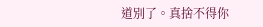道別了。真捨不得你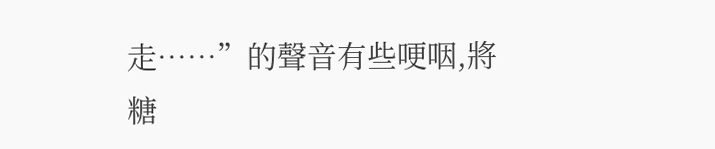走……”的聲音有些哽咽,將糖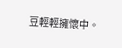豆輕輕擁懷中。